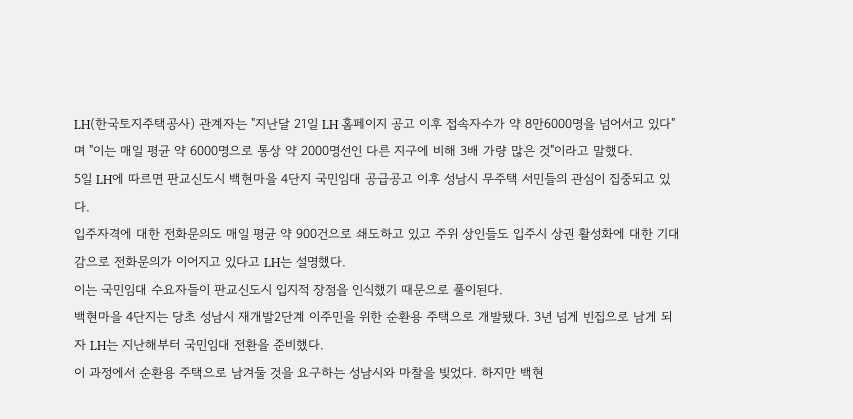LH(한국토지주택공사) 관계자는 "지난달 21일 LH 홈페이지 공고 이후 접속자수가 약 8만6000명을 넘어서고 있다"며 "이는 매일 평균 약 6000명으로 통상 약 2000명선인 다른 지구에 비해 3배 가량 많은 것"이라고 말했다.
5일 LH에 따르면 판교신도시 백현마을 4단지 국민임대 공급공고 이후 성남시 무주택 서민들의 관심이 집중되고 있다.
입주자격에 대한 전화문의도 매일 평균 약 900건으로 쇄도하고 있고 주위 상인들도 입주시 상권 활성화에 대한 기대감으로 전화문의가 이어지고 있다고 LH는 설명했다.
이는 국민임대 수요자들이 판교신도시 입지적 장점을 인식했기 때문으로 풀이된다.
백현마을 4단지는 당초 성남시 재개발2단계 이주민을 위한 순환용 주택으로 개발됐다. 3년 넘게 빈집으로 남게 되자 LH는 지난해부터 국민임대 전환을 준비했다.
이 과정에서 순환용 주택으로 남겨둘 것을 요구하는 성남시와 마찰을 빚었다. 하지만 백현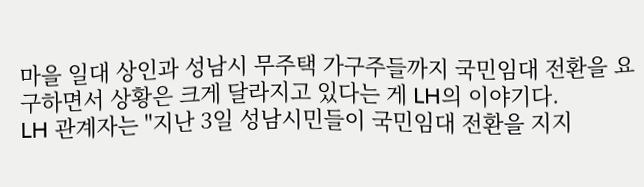마을 일대 상인과 성남시 무주택 가구주들까지 국민임대 전환을 요구하면서 상황은 크게 달라지고 있다는 게 LH의 이야기다.
LH 관계자는 "지난 3일 성남시민들이 국민임대 전환을 지지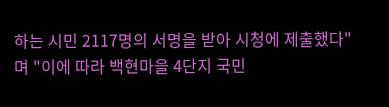하는 시민 2117명의 서명을 받아 시청에 제출했다"며 "이에 따라 백현마을 4단지 국민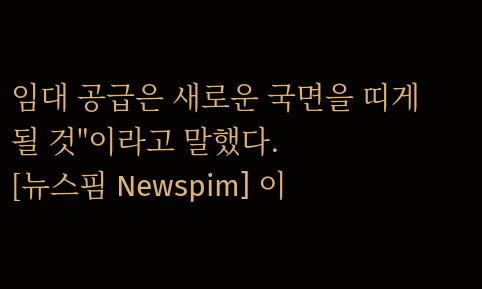임대 공급은 새로운 국면을 띠게 될 것"이라고 말했다.
[뉴스핌 Newspim] 이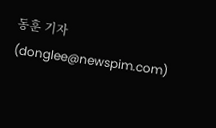동훈 기자 (donglee@newspim.com)